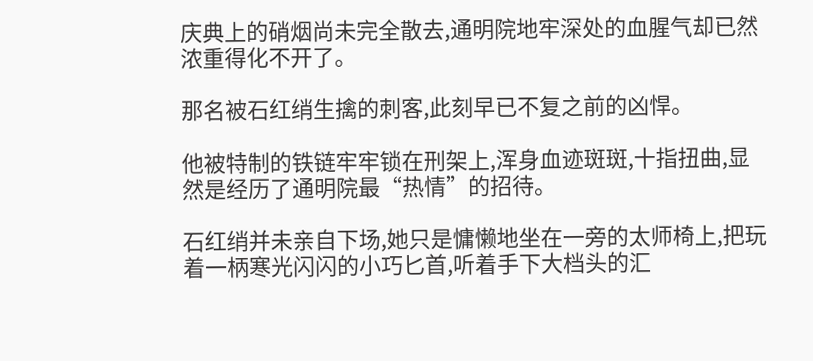庆典上的硝烟尚未完全散去,通明院地牢深处的血腥气却已然浓重得化不开了。

那名被石红绡生擒的刺客,此刻早已不复之前的凶悍。

他被特制的铁链牢牢锁在刑架上,浑身血迹斑斑,十指扭曲,显然是经历了通明院最“热情”的招待。

石红绡并未亲自下场,她只是慵懒地坐在一旁的太师椅上,把玩着一柄寒光闪闪的小巧匕首,听着手下大档头的汇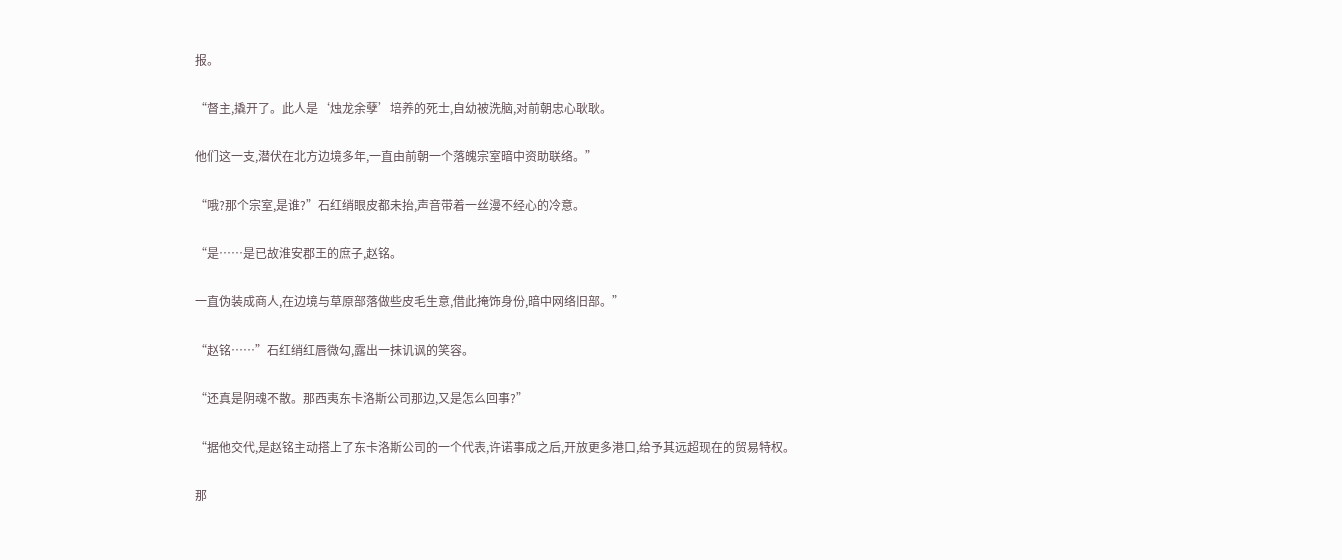报。

“督主,撬开了。此人是‘烛龙余孽’培养的死士,自幼被洗脑,对前朝忠心耿耿。

他们这一支,潜伏在北方边境多年,一直由前朝一个落魄宗室暗中资助联络。”

“哦?那个宗室,是谁?”石红绡眼皮都未抬,声音带着一丝漫不经心的冷意。

“是……是已故淮安郡王的庶子,赵铭。

一直伪装成商人,在边境与草原部落做些皮毛生意,借此掩饰身份,暗中网络旧部。”

“赵铭……”石红绡红唇微勾,露出一抹讥讽的笑容。

“还真是阴魂不散。那西夷东卡洛斯公司那边,又是怎么回事?”

“据他交代,是赵铭主动搭上了东卡洛斯公司的一个代表,许诺事成之后,开放更多港口,给予其远超现在的贸易特权。

那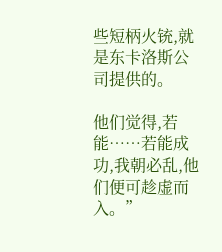些短柄火铳,就是东卡洛斯公司提供的。

他们觉得,若能……若能成功,我朝必乱,他们便可趁虚而入。”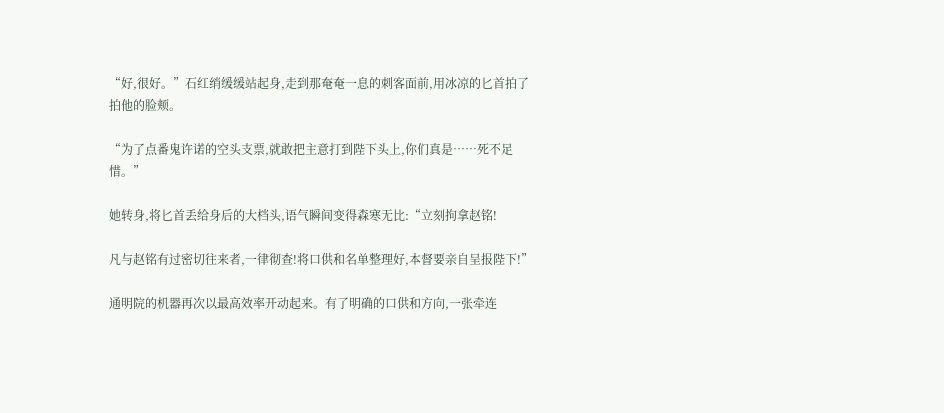“好,很好。”石红绡缓缓站起身,走到那奄奄一息的刺客面前,用冰凉的匕首拍了拍他的脸颊。

“为了点番鬼许诺的空头支票,就敢把主意打到陛下头上,你们真是……死不足惜。”

她转身,将匕首丢给身后的大档头,语气瞬间变得森寒无比:“立刻拘拿赵铭!

凡与赵铭有过密切往来者,一律彻查!将口供和名单整理好,本督要亲自呈报陛下!”

通明院的机器再次以最高效率开动起来。有了明确的口供和方向,一张牵连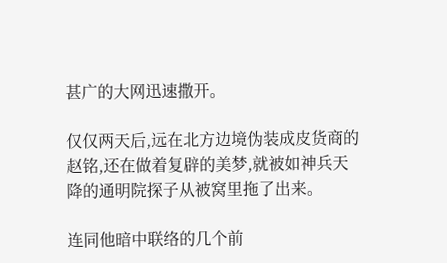甚广的大网迅速撒开。

仅仅两天后,远在北方边境伪装成皮货商的赵铭,还在做着复辟的美梦,就被如神兵天降的通明院探子从被窝里拖了出来。

连同他暗中联络的几个前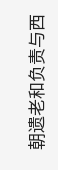朝遗老和负责与西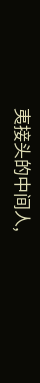夷接头的中间人,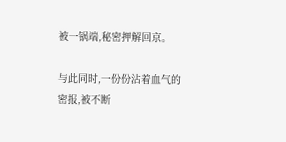被一锅端,秘密押解回京。

与此同时,一份份沾着血气的密报,被不断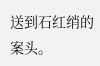送到石红绡的案头。